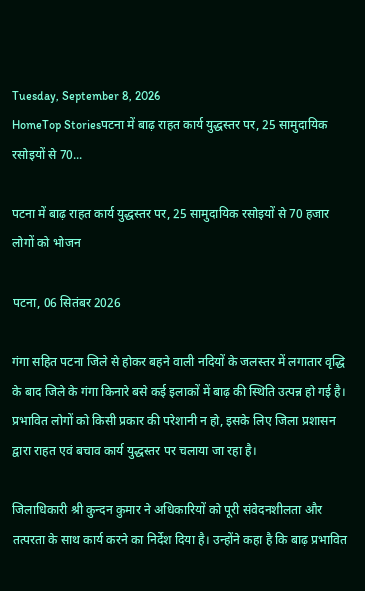Tuesday, September 8, 2026
HomeTop Storiesपटना में बाढ़ राहत कार्य युद्धस्तर पर, 25 सामुदायिक रसोइयों से 70...

पटना में बाढ़ राहत कार्य युद्धस्तर पर, 25 सामुदायिक रसोइयों से 70 हजार लोगों को भोजन

पटना, 06 सितंबर 2026

गंगा सहित पटना जिले से होकर बहने वाली नदियों के जलस्तर में लगातार वृद्धि के बाद जिले के गंगा किनारे बसे कई इलाकों में बाढ़ की स्थिति उत्पन्न हो गई है। प्रभावित लोगों को किसी प्रकार की परेशानी न हो, इसके लिए जिला प्रशासन द्वारा राहत एवं बचाव कार्य युद्धस्तर पर चलाया जा रहा है।

जिलाधिकारी श्री कुन्दन कुमार ने अधिकारियों को पूरी संवेदनशीलता और तत्परता के साथ कार्य करने का निर्देश दिया है। उन्होंने कहा है कि बाढ़ प्रभावित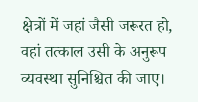क्षेत्रों में जहां जैसी जरूरत हो, वहां तत्काल उसी के अनुरूप व्यवस्था सुनिश्चित की जाए।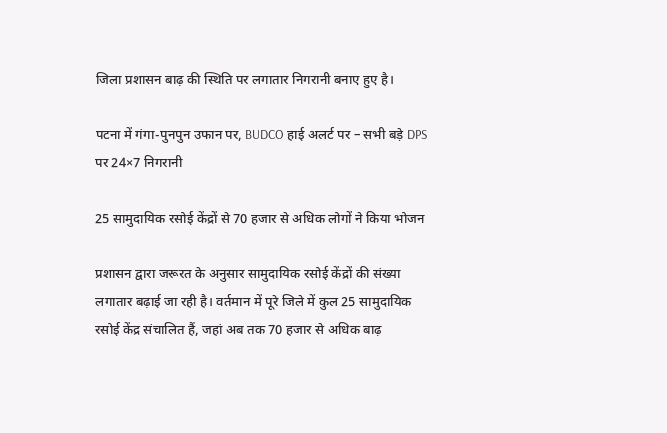जिला प्रशासन बाढ़ की स्थिति पर लगातार निगरानी बनाए हुए है।

पटना में गंगा-पुनपुन उफान पर, BUDCO हाई अलर्ट पर – सभी बड़े DPS पर 24×7 निगरानी

25 सामुदायिक रसोई केंद्रों से 70 हजार से अधिक लोगों ने किया भोजन

प्रशासन द्वारा जरूरत के अनुसार सामुदायिक रसोई केंद्रों की संख्या लगातार बढ़ाई जा रही है। वर्तमान में पूरे जिले में कुल 25 सामुदायिक रसोई केंद्र संचालित हैं, जहां अब तक 70 हजार से अधिक बाढ़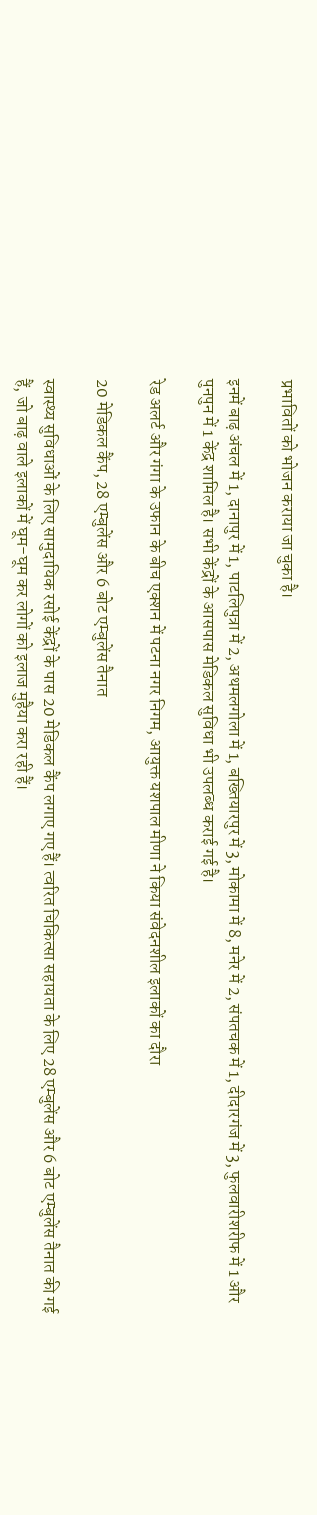प्रभावितों को भोजन कराया जा चुका है।

इनमें बाढ़ अंचल में 1, दानापुर में 1, पाटलिपुत्रा में 2, अथमलगोला में 1, बख्तियारपुर में 3, मोकामा में 8, मनेर में 2, संपतचक में 1, दीदारगंज में 3, फुलवारीशरीफ में 1 और पुनपुन में 1 केंद्र शामिल है। सभी केंद्रों के आसपास मेडिकल सुविधा भी उपलब्ध कराई गई है।

रेड अलर्ट और गंगा के उफान के बीच एक्शन में पटना नगर निगम, आयुक्त यशपाल मीणा ने किया संवेदनशील इलाकों का दौरा

20 मेडिकल कैंप, 28 एम्बुलेंस और 6 बोट एम्बुलेंस तैनात

स्वास्थ्य सुविधाओं के लिए सामुदायिक रसोई केंद्रों के पास 20 मेडिकल कैंप लगाए गए हैं। त्वरित चिकित्सा सहायता के लिए 28 एम्बुलेंस और 6 बोट एम्बुलेंस तैनात की गई हैं, जो बाढ़ वाले इलाकों में घूम-घूम कर लोगों को इलाज मुहैया करा रही हैं।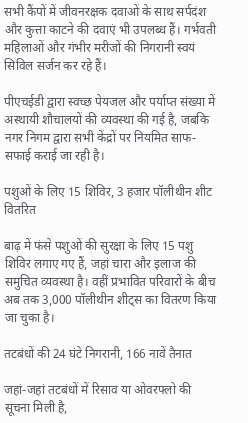सभी कैंपों में जीवनरक्षक दवाओं के साथ सर्पदंश और कुत्ता काटने की दवाएं भी उपलब्ध हैं। गर्भवती महिलाओं और गंभीर मरीजों की निगरानी स्वयं सिविल सर्जन कर रहे हैं।

पीएचईडी द्वारा स्वच्छ पेयजल और पर्याप्त संख्या में अस्थायी शौचालयों की व्यवस्था की गई है, जबकि नगर निगम द्वारा सभी केंद्रों पर नियमित साफ-सफाई कराई जा रही है।

पशुओं के लिए 15 शिविर, 3 हजार पॉलीथीन शीट वितरित

बाढ़ में फंसे पशुओं की सुरक्षा के लिए 15 पशु शिविर लगाए गए हैं, जहां चारा और इलाज की समुचित व्यवस्था है। वहीं प्रभावित परिवारों के बीच अब तक 3,000 पॉलीथीन शीट्स का वितरण किया जा चुका है।

तटबंधों की 24 घंटे निगरानी, 166 नावें तैनात

जहां-जहां तटबंधों में रिसाव या ओवरफ्लो की सूचना मिली है,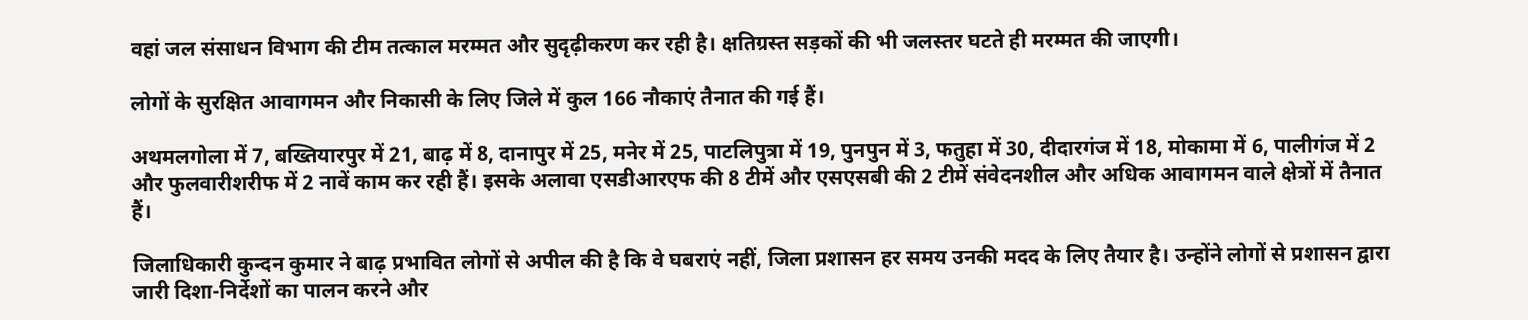वहां जल संसाधन विभाग की टीम तत्काल मरम्मत और सुदृढ़ीकरण कर रही है। क्षतिग्रस्त सड़कों की भी जलस्तर घटते ही मरम्मत की जाएगी।

लोगों के सुरक्षित आवागमन और निकासी के लिए जिले में कुल 166 नौकाएं तैनात की गई हैं।

अथमलगोला में 7, बख्तियारपुर में 21, बाढ़ में 8, दानापुर में 25, मनेर में 25, पाटलिपुत्रा में 19, पुनपुन में 3, फतुहा में 30, दीदारगंज में 18, मोकामा में 6, पालीगंज में 2 और फुलवारीशरीफ में 2 नावें काम कर रही हैं। इसके अलावा एसडीआरएफ की 8 टीमें और एसएसबी की 2 टीमें संवेदनशील और अधिक आवागमन वाले क्षेत्रों में तैनात हैं।

जिलाधिकारी कुन्दन कुमार ने बाढ़ प्रभावित लोगों से अपील की है कि वे घबराएं नहीं, जिला प्रशासन हर समय उनकी मदद के लिए तैयार है। उन्होंने लोगों से प्रशासन द्वारा जारी दिशा-निर्देशों का पालन करने और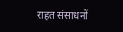राहत संसाधनों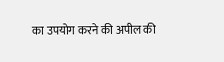का उपयोग करने की अपील की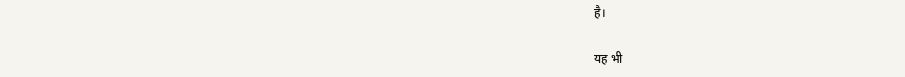है।

यह भी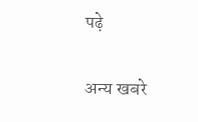पढ़े

अन्य खबरे